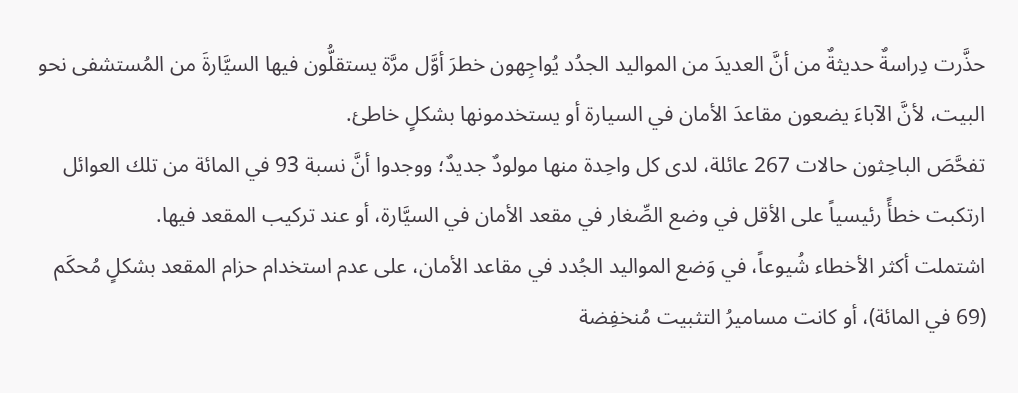حذَّرت دِراسةٌ حديثةٌ من أنَّ العديدَ من المواليد الجدُد يُواجِهون خطرَ أوَّل مرَّة يستقلُّون فيها السيَّارةَ من المُستشفى نحو البيت، لأنَّ الآباءَ يضعون مقاعدَ الأمان في السيارة أو يستخدمونها بشكلٍ خاطئ.
تفحَّصَ الباحِثون حالات 267 عائلة، لدى كل واحِدة منها مولودٌ جديدٌ؛ ووجدوا أنَّ نسبة 93 في المائة من تلك العوائل ارتكبت خطأً رئيسياً على الأقل في وضع الصِّغار في مقعد الأمان في السيَّارة، أو عند تركيب المقعد فيها.
اشتملت أكثر الأخطاء شُيوعاً، في وَضع المواليد الجُدد في مقاعد الأمان، على عدم استخدام حزام المقعد بشكلٍ مُحكَم (69 في المائة)، أو كانت مساميرُ التثبيت مُنخفِضة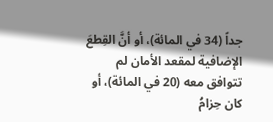جداً (34 في المائة)، أو أنَّ القِطعَ الإضافية لمقعد الأمان لم تتوافق معه (20 في المائة)، أو كان حِزامُ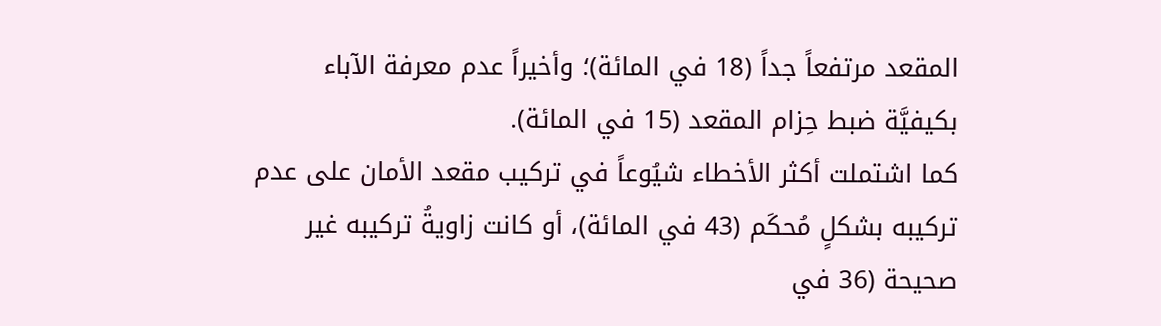المقعد مرتفعاً جداً (18 في المائة)؛ وأخيراً عدم معرفة الآباء بكيفيَّة ضبط حِزام المقعد (15 في المائة).
كما اشتملت أكثر الأخطاء شيُوعاً في تركيب مقعد الأمان على عدم تركيبه بشكلٍ مُحكَم (43 في المائة)، أو كانت زاويةُ تركيبه غير صحيحة (36 في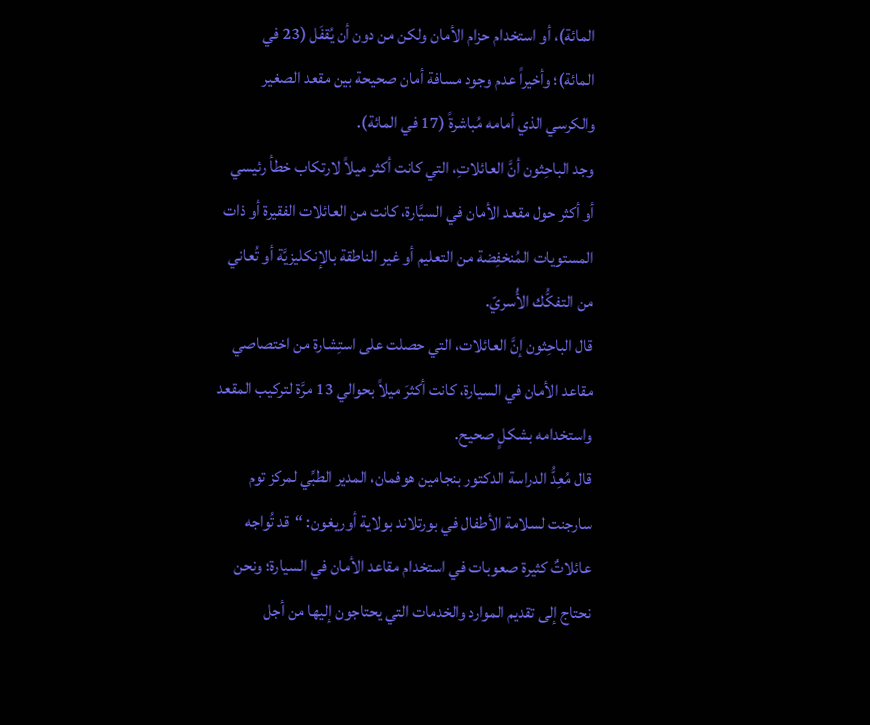المائة)، أو استخدام حزام الأمان ولكن من دون أن يُقفَل (23 في المائة)؛ وأخيراً عدم وجود مسافة أمان صحيحة بين مقعد الصغير والكرسي الذي أمامه مُباشرةً (17 في المائة).
وجد الباحِثون أنَّ العائلاتِ، التي كانت أكثر ميلاً لارتكاب خطأ رئيسي أو أكثر حول مقعد الأمان في السيَّارة، كانت من العائلات الفقيرة أو ذات المستويات المُنخفِضة من التعليم أو غير الناطقة بالإنكليزيَّة أو تُعاني من التفكُّك الأُسريّ.
قال الباحِثون إنَّ العائلات، التي حصلت على استِشارة من اختصاصي مقاعد الأمان في السيارة، كانت أكثرَ ميلاً بحوالي 13 مرَّة لتركيب المقعد واستخدامه بشكلٍ صحيح.
قال مُعِدُّ الدراسة الدكتور بنجامين هوفمان، المدير الطبِّي لمركز توم سارجنت لسلامة الأطفال في بورتلاند بولاية أوريغون: “قد تُواجه عائلاتٌ كثيرة صعوبات في استخدام مقاعد الأمان في السيارة؛ ونحن نحتاج إلى تقديم الموارد والخدمات التي يحتاجون إليها من أجل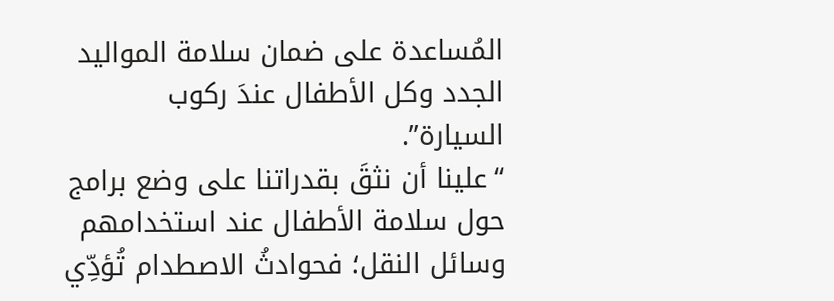المُساعدة على ضمان سلامة المواليد الجدد وكل الأطفال عندَ ركوب السيارة”.
“علينا أن نثقَ بقدراتنا على وضع برامج حول سلامة الأطفال عند استخدامهم وسائل النقل؛ فحوادثُ الاصطدام تُؤدِّي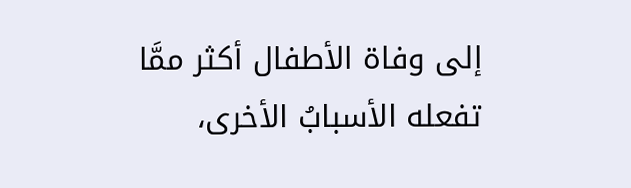إلى وفاة الأطفال أكثر ممَّا تفعله الأسبابُ الأخرى،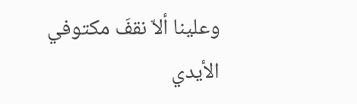وعلينا ألاّ نقفَ مكتوفي الأيدي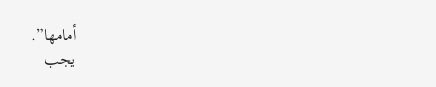أمامها”.
يجب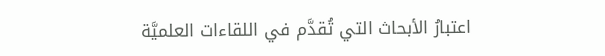اعتبارُ الأبحاث التي تُقدَّم في اللقاءات العلميَّة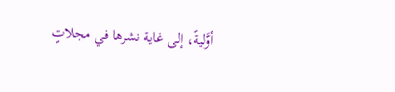أوَّليةً، إلى غاية نشرها في مجلاتٍ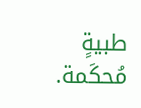طبيةٍ مُحكَمة.